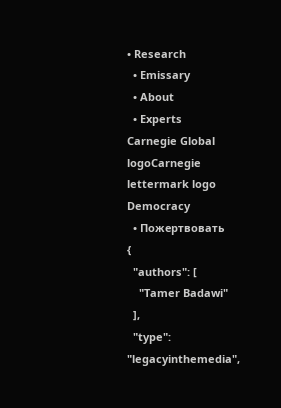• Research
  • Emissary
  • About
  • Experts
Carnegie Global logoCarnegie lettermark logo
Democracy
  • Пожертвовать
{
  "authors": [
    "Tamer Badawi"
  ],
  "type": "legacyinthemedia",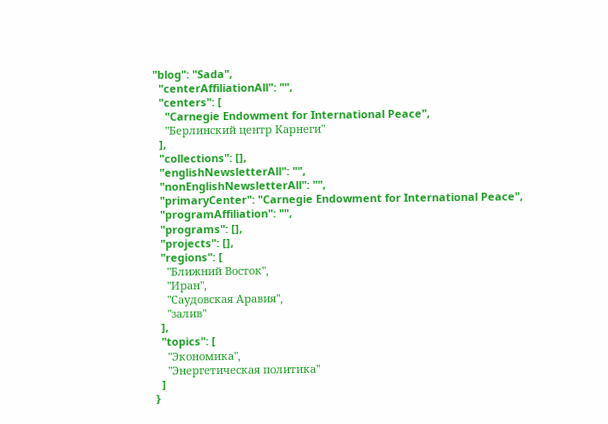"blog": "Sada",
  "centerAffiliationAll": "",
  "centers": [
    "Carnegie Endowment for International Peace",
    "Берлинский центр Карнеги"
  ],
  "collections": [],
  "englishNewsletterAll": "",
  "nonEnglishNewsletterAll": "",
  "primaryCenter": "Carnegie Endowment for International Peace",
  "programAffiliation": "",
  "programs": [],
  "projects": [],
  "regions": [
    "Ближний Восток",
    "Иран",
    "Саудовская Аравия",
    "залив"
  ],
  "topics": [
    "Экономика",
    "Энергетическая политика"
  ]
}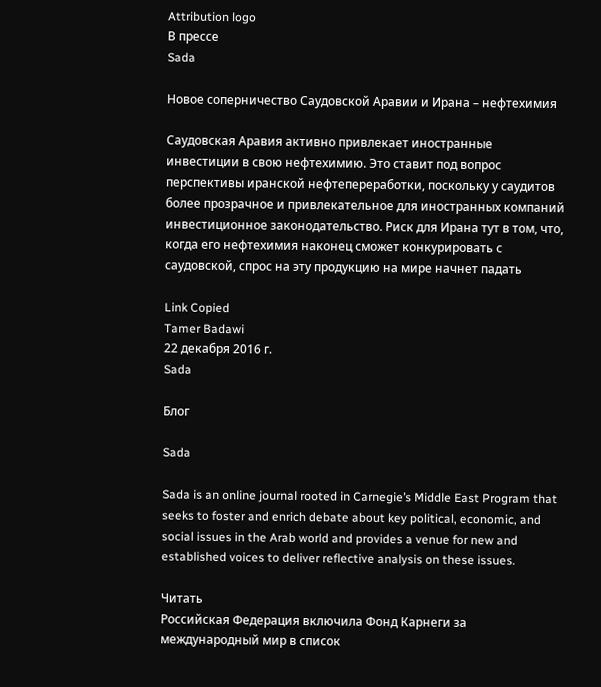Attribution logo
В прессе
Sada

Новое соперничество Саудовской Аравии и Ирана – нефтехимия

Саудовская Аравия активно привлекает иностранные инвестиции в свою нефтехимию. Это ставит под вопрос перспективы иранской нефтепереработки, поскольку у саудитов более прозрачное и привлекательное для иностранных компаний инвестиционное законодательство. Риск для Ирана тут в том, что, когда его нефтехимия наконец сможет конкурировать с саудовской, спрос на эту продукцию на мире начнет падать

Link Copied
Tamer Badawi
22 декабря 2016 г.
Sada

Блог

Sada

Sada is an online journal rooted in Carnegie’s Middle East Program that seeks to foster and enrich debate about key political, economic, and social issues in the Arab world and provides a venue for new and established voices to deliver reflective analysis on these issues.

Читать
Российская Федерация включила Фонд Карнеги за международный мир в список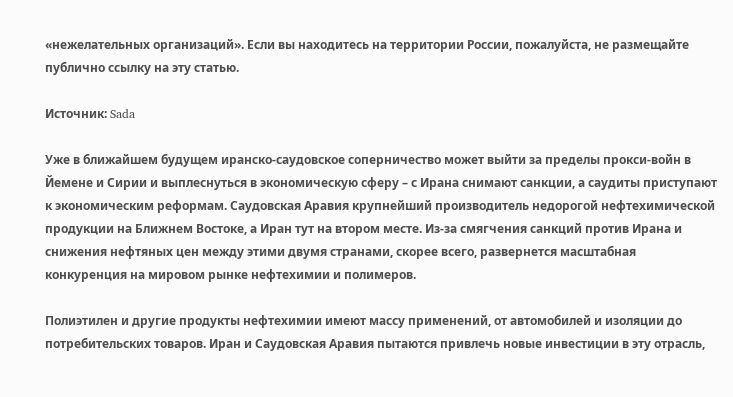«нежелательных организаций». Если вы находитесь на территории России, пожалуйста, не размещайте публично ссылку на эту статью.

Источник: Sada

Уже в ближайшем будущем иранско-саудовское соперничество может выйти за пределы прокси-войн в Йемене и Сирии и выплеснуться в экономическую сферу – с Ирана снимают санкции, а саудиты приступают к экономическим реформам. Саудовская Аравия крупнейший производитель недорогой нефтехимической продукции на Ближнем Востоке, а Иран тут на втором месте. Из-за смягчения санкций против Ирана и снижения нефтяных цен между этими двумя странами, скорее всего, развернется масштабная конкуренция на мировом рынке нефтехимии и полимеров.

Полиэтилен и другие продукты нефтехимии имеют массу применений, от автомобилей и изоляции до потребительских товаров. Иран и Саудовская Аравия пытаются привлечь новые инвестиции в эту отрасль,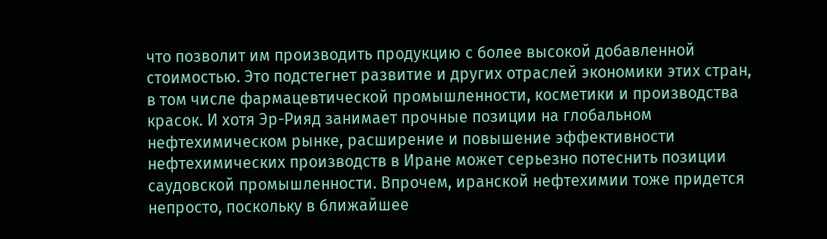что позволит им производить продукцию с более высокой добавленной стоимостью. Это подстегнет развитие и других отраслей экономики этих стран, в том числе фармацевтической промышленности, косметики и производства красок. И хотя Эр-Рияд занимает прочные позиции на глобальном нефтехимическом рынке, расширение и повышение эффективности нефтехимических производств в Иране может серьезно потеснить позиции саудовской промышленности. Впрочем, иранской нефтехимии тоже придется непросто, поскольку в ближайшее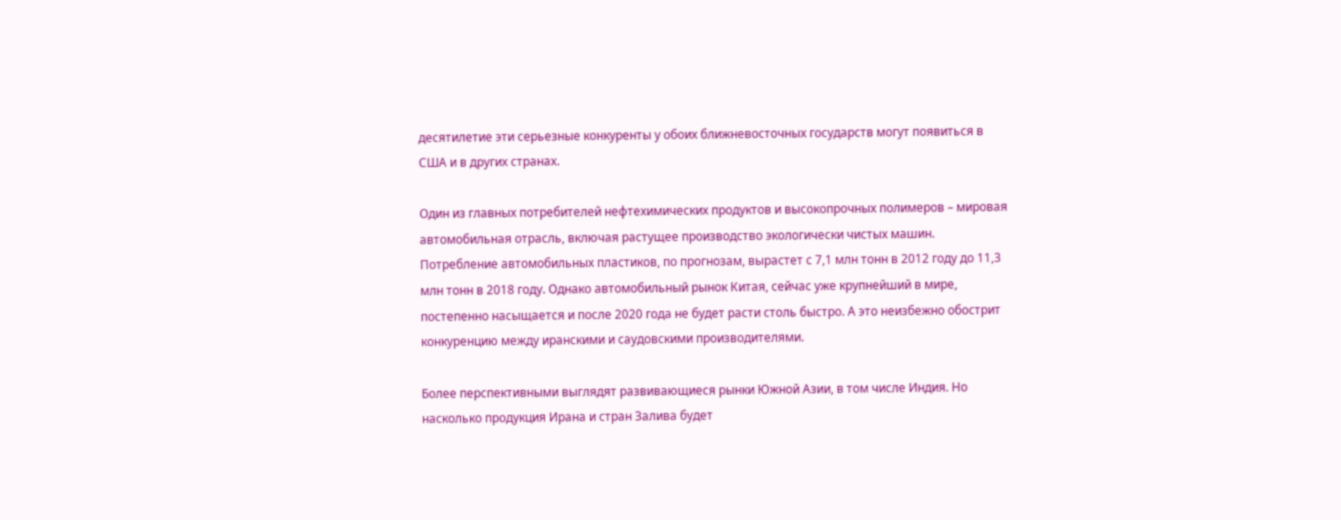десятилетие эти серьезные конкуренты у обоих ближневосточных государств могут появиться в США и в других странах.

Один из главных потребителей нефтехимических продуктов и высокопрочных полимеров – мировая автомобильная отрасль, включая растущее производство экологически чистых машин. Потребление автомобильных пластиков, по прогнозам, вырастет с 7,1 млн тонн в 2012 году до 11,3 млн тонн в 2018 году. Однако автомобильный рынок Китая, сейчас уже крупнейший в мире, постепенно насыщается и после 2020 года не будет расти столь быстро. А это неизбежно обострит конкуренцию между иранскими и саудовскими производителями.

Более перспективными выглядят развивающиеся рынки Южной Азии, в том числе Индия. Но насколько продукция Ирана и стран Залива будет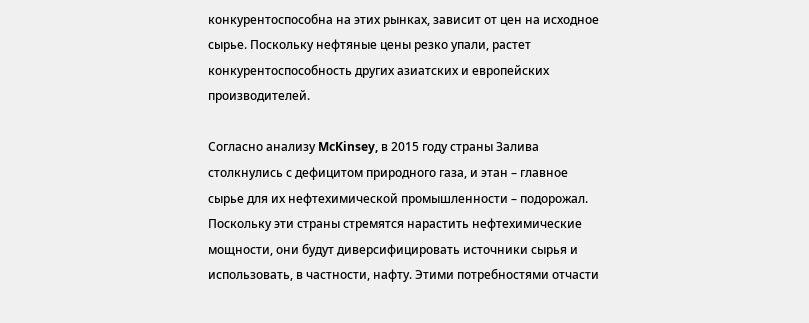конкурентоспособна на этих рынках, зависит от цен на исходное сырье. Поскольку нефтяные цены резко упали, растет конкурентоспособность других азиатских и европейских производителей.

Согласно анализу McKinsey, в 2015 году страны Залива столкнулись с дефицитом природного газа, и этан – главное сырье для их нефтехимической промышленности – подорожал. Поскольку эти страны стремятся нарастить нефтехимические мощности, они будут диверсифицировать источники сырья и использовать, в частности, нафту. Этими потребностями отчасти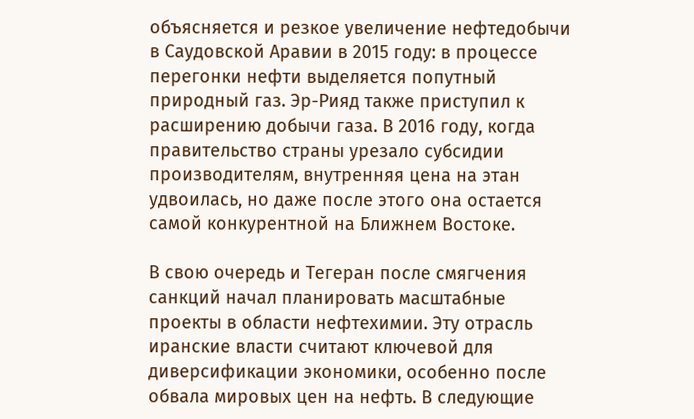объясняется и резкое увеличение нефтедобычи в Саудовской Аравии в 2015 году: в процессе перегонки нефти выделяется попутный природный газ. Эр-Рияд также приступил к расширению добычи газа. В 2016 году, когда правительство страны урезало субсидии производителям, внутренняя цена на этан удвоилась, но даже после этого она остается самой конкурентной на Ближнем Востоке.

В свою очередь и Тегеран после смягчения санкций начал планировать масштабные проекты в области нефтехимии. Эту отрасль иранские власти считают ключевой для диверсификации экономики, особенно после обвала мировых цен на нефть. В следующие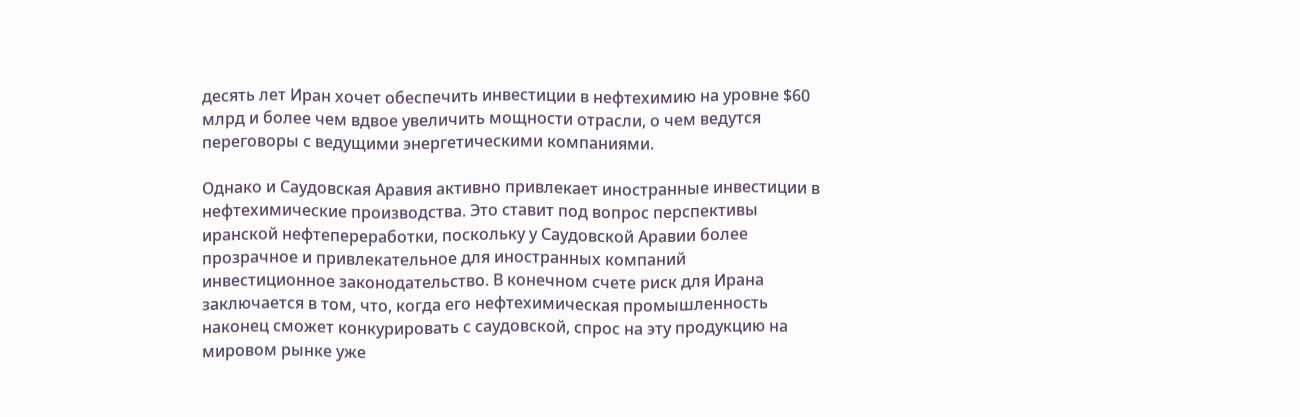десять лет Иран хочет обеспечить инвестиции в нефтехимию на уровне $60 млрд и более чем вдвое увеличить мощности отрасли, о чем ведутся переговоры с ведущими энергетическими компаниями.

Однако и Саудовская Аравия активно привлекает иностранные инвестиции в нефтехимические производства. Это ставит под вопрос перспективы иранской нефтепереработки, поскольку у Саудовской Аравии более прозрачное и привлекательное для иностранных компаний инвестиционное законодательство. В конечном счете риск для Ирана заключается в том, что, когда его нефтехимическая промышленность наконец сможет конкурировать с саудовской, спрос на эту продукцию на мировом рынке уже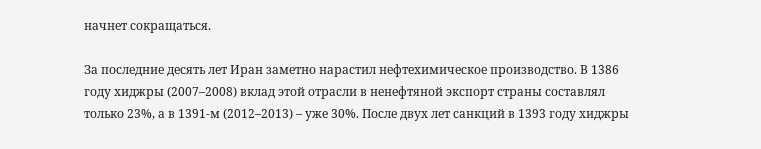начнет сокращаться.

За последние десять лет Иран заметно нарастил нефтехимическое производство. В 1386 году хиджры (2007–2008) вклад этой отрасли в ненефтяной экспорт страны составлял только 23%, а в 1391-м (2012–2013) – уже 30%. После двух лет санкций в 1393 году хиджры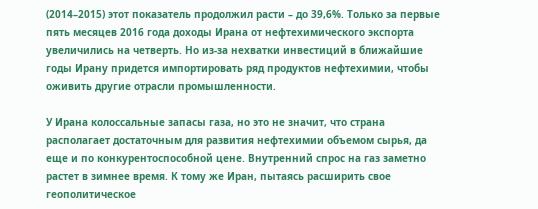(2014–2015) этот показатель продолжил расти – до 39,6%. Только за первые пять месяцев 2016 года доходы Ирана от нефтехимического экспорта увеличились на четверть. Но из-за нехватки инвестиций в ближайшие годы Ирану придется импортировать ряд продуктов нефтехимии, чтобы оживить другие отрасли промышленности.

У Ирана колоссальные запасы газа, но это не значит, что страна располагает достаточным для развития нефтехимии объемом сырья, да еще и по конкурентоспособной цене. Внутренний спрос на газ заметно растет в зимнее время. К тому же Иран, пытаясь расширить свое геополитическое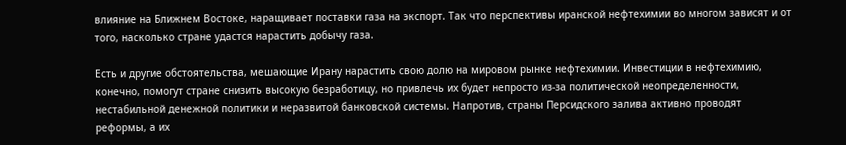влияние на Ближнем Востоке, наращивает поставки газа на экспорт. Так что перспективы иранской нефтехимии во многом зависят и от того, насколько стране удастся нарастить добычу газа.

Есть и другие обстоятельства, мешающие Ирану нарастить свою долю на мировом рынке нефтехимии. Инвестиции в нефтехимию, конечно, помогут стране снизить высокую безработицу, но привлечь их будет непросто из-за политической неопределенности, нестабильной денежной политики и неразвитой банковской системы. Напротив, страны Персидского залива активно проводят реформы, а их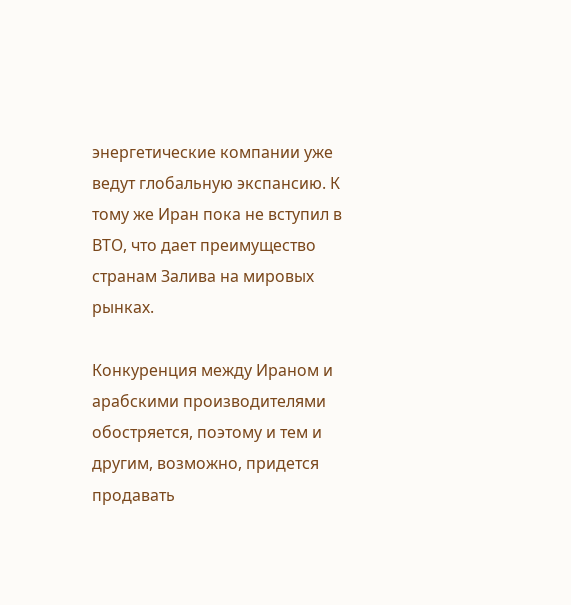энергетические компании уже ведут глобальную экспансию. К тому же Иран пока не вступил в ВТО, что дает преимущество странам Залива на мировых рынках.

Конкуренция между Ираном и арабскими производителями обостряется, поэтому и тем и другим, возможно, придется продавать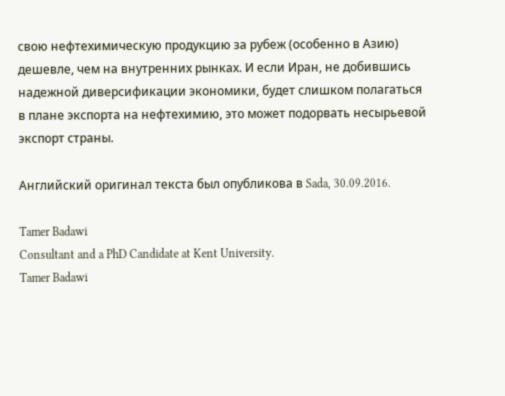свою нефтехимическую продукцию за рубеж (особенно в Азию) дешевле, чем на внутренних рынках. И если Иран, не добившись надежной диверсификации экономики, будет слишком полагаться в плане экспорта на нефтехимию, это может подорвать несырьевой экспорт страны.

Английский оригинал текста был опубликова в Sada, 30.09.2016.

Tamer Badawi
Consultant and a PhD Candidate at Kent University.
Tamer Badawi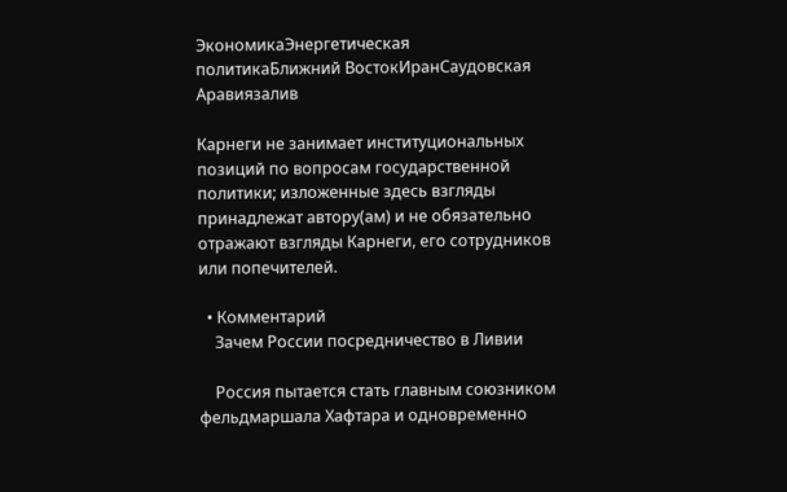ЭкономикаЭнергетическая политикаБлижний ВостокИранСаудовская Аравиязалив

Карнеги не занимает институциональных позиций по вопросам государственной политики; изложенные здесь взгляды принадлежат автору(ам) и не обязательно отражают взгляды Карнеги, его сотрудников или попечителей.

  • Комментарий
    Зачем России посредничество в Ливии

    Россия пытается стать главным союзником фельдмаршала Хафтара и одновременно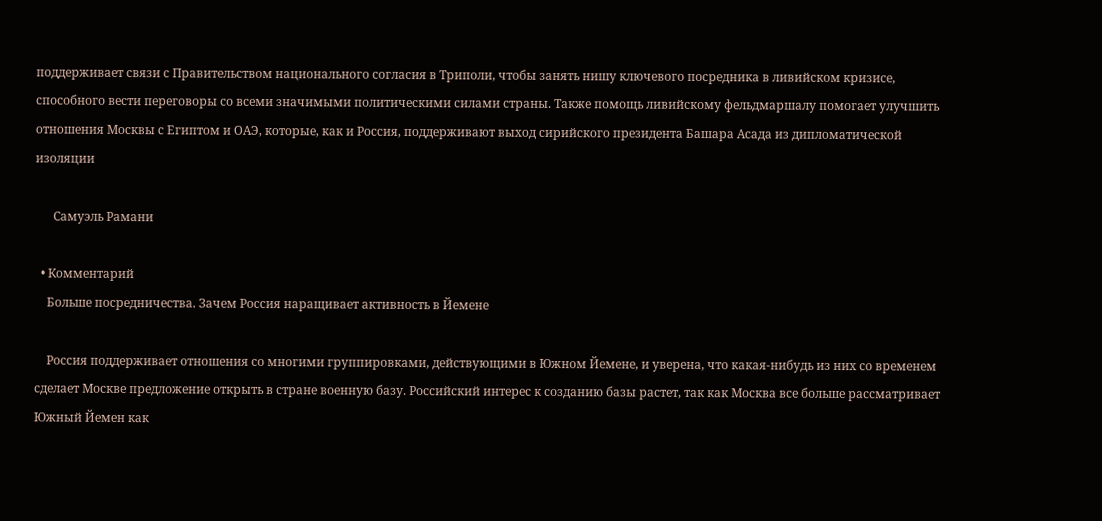поддерживает связи с Правительством национального согласия в Триполи, чтобы занять нишу ключевого посредника в ливийском кризисе, способного вести переговоры со всеми значимыми политическими силами страны. Также помощь ливийскому фельдмаршалу помогает улучшить отношения Москвы с Египтом и ОАЭ, которые, как и Россия, поддерживают выход сирийского президента Башара Асада из дипломатической изоляции

      Самуэль Рамани

  • Комментарий
    Больше посредничества. Зачем Россия наращивает активность в Йемене

    Россия поддерживает отношения со многими группировками, действующими в Южном Йемене, и уверена, что какая-нибудь из них со временем сделает Москве предложение открыть в стране военную базу. Российский интерес к созданию базы растет, так как Москва все больше рассматривает Южный Йемен как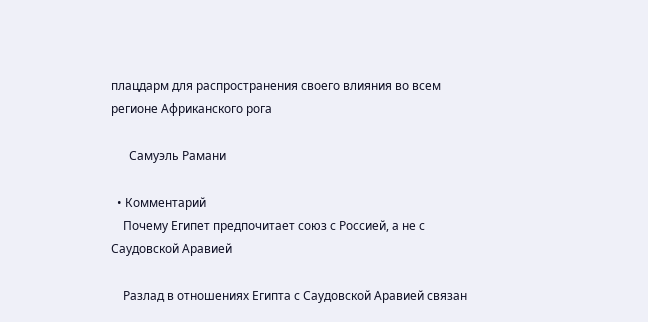плацдарм для распространения своего влияния во всем регионе Африканского рога

      Самуэль Рамани

  • Комментарий
    Почему Египет предпочитает союз с Россией, а не с Саудовской Аравией

    Разлад в отношениях Египта с Саудовской Аравией связан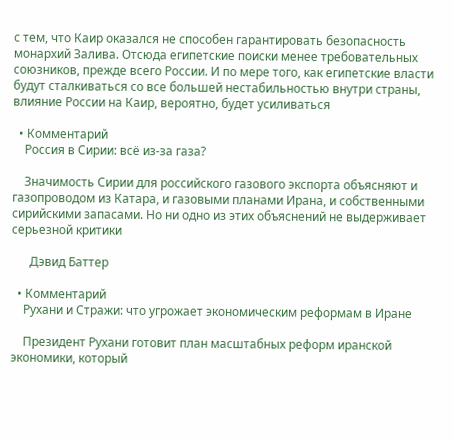с тем, что Каир оказался не способен гарантировать безопасность монархий Залива. Отсюда египетские поиски менее требовательных союзников, прежде всего России. И по мере того, как египетские власти будут сталкиваться со все большей нестабильностью внутри страны, влияние России на Каир, вероятно, будет усиливаться

  • Комментарий
    Россия в Сирии: всё из-за газа?

    Значимость Сирии для российского газового экспорта объясняют и газопроводом из Катара, и газовыми планами Ирана, и собственными сирийскими запасами. Но ни одно из этих объяснений не выдерживает серьезной критики

      Дэвид Баттер

  • Комментарий
    Рухани и Стражи: что угрожает экономическим реформам в Иране

    Президент Рухани готовит план масштабных реформ иранской экономики, который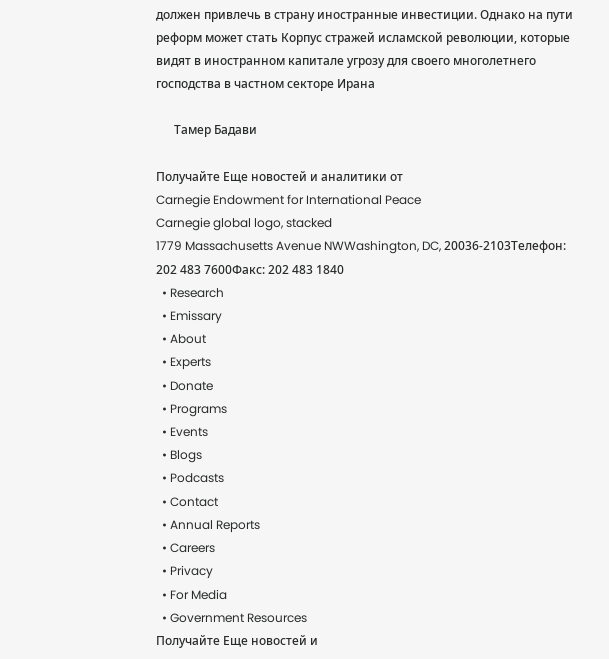должен привлечь в страну иностранные инвестиции. Однако на пути реформ может стать Корпус стражей исламской революции, которые видят в иностранном капитале угрозу для своего многолетнего господства в частном секторе Ирана

      Тамер Бадави

Получайте Еще новостей и аналитики от
Carnegie Endowment for International Peace
Carnegie global logo, stacked
1779 Massachusetts Avenue NWWashington, DC, 20036-2103Телефон: 202 483 7600Факс: 202 483 1840
  • Research
  • Emissary
  • About
  • Experts
  • Donate
  • Programs
  • Events
  • Blogs
  • Podcasts
  • Contact
  • Annual Reports
  • Careers
  • Privacy
  • For Media
  • Government Resources
Получайте Еще новостей и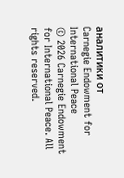аналитики от
Carnegie Endowment for International Peace
© 2026 Carnegie Endowment for International Peace. All rights reserved.